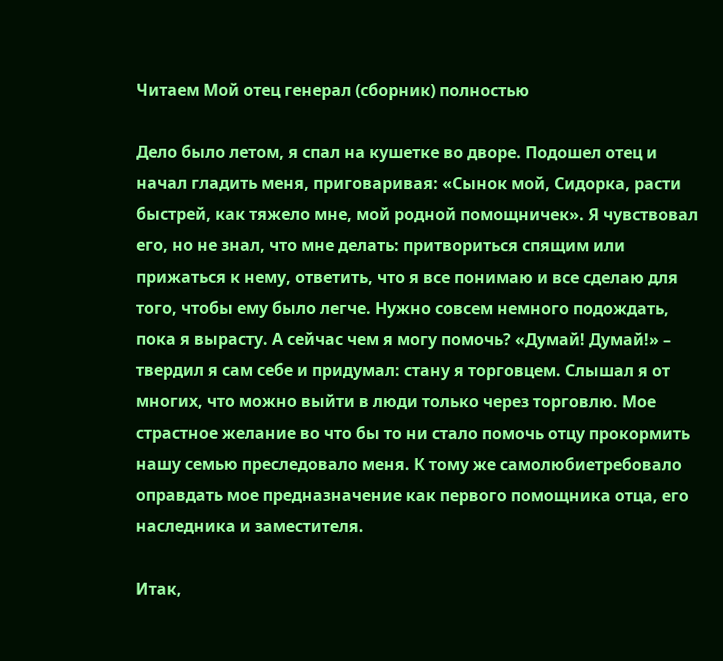Читаем Мой отец генерал (сборник) полностью

Дело было летом, я спал на кушетке во дворе. Подошел отец и начал гладить меня, приговаривая: «Сынок мой, Сидорка, расти быстрей, как тяжело мне, мой родной помощничек». Я чувствовал его, но не знал, что мне делать: притвориться спящим или прижаться к нему, ответить, что я все понимаю и все сделаю для того, чтобы ему было легче. Нужно совсем немного подождать, пока я вырасту. А сейчас чем я могу помочь? «Думай! Думай!» – твердил я сам себе и придумал: стану я торговцем. Слышал я от многих, что можно выйти в люди только через торговлю. Мое страстное желание во что бы то ни стало помочь отцу прокормить нашу семью преследовало меня. К тому же самолюбиетребовало оправдать мое предназначение как первого помощника отца, его наследника и заместителя.

Итак,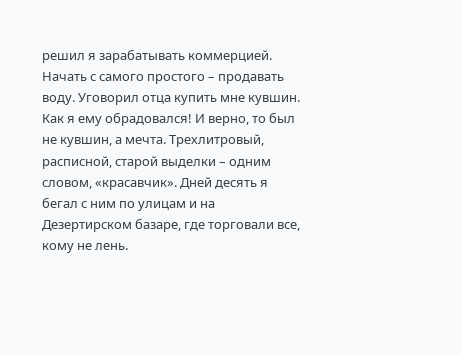решил я зарабатывать коммерцией. Начать с самого простого – продавать воду. Уговорил отца купить мне кувшин. Как я ему обрадовался! И верно, то был не кувшин, а мечта. Трехлитровый, расписной, старой выделки – одним словом, «красавчик». Дней десять я бегал с ним по улицам и на Дезертирском базаре, где торговали все, кому не лень.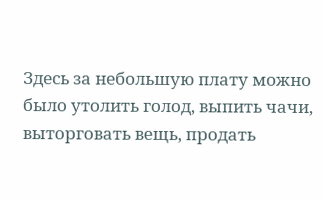Здесь за небольшую плату можно было утолить голод, выпить чачи, выторговать вещь, продать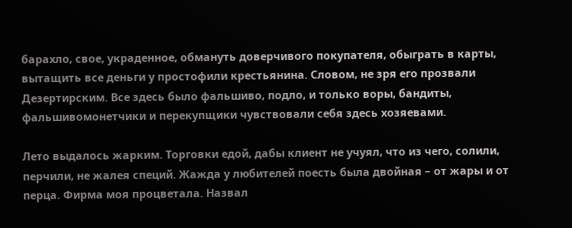барахло, свое, украденное, обмануть доверчивого покупателя, обыграть в карты, вытащить все деньги у простофили крестьянина. Словом, не зря его прозвали Дезертирским. Все здесь было фальшиво, подло, и только воры, бандиты, фальшивомонетчики и перекупщики чувствовали себя здесь хозяевами.

Лето выдалось жарким. Торговки едой, дабы клиент не учуял, что из чего, солили, перчили, не жалея специй. Жажда у любителей поесть была двойная – от жары и от перца. Фирма моя процветала. Назвал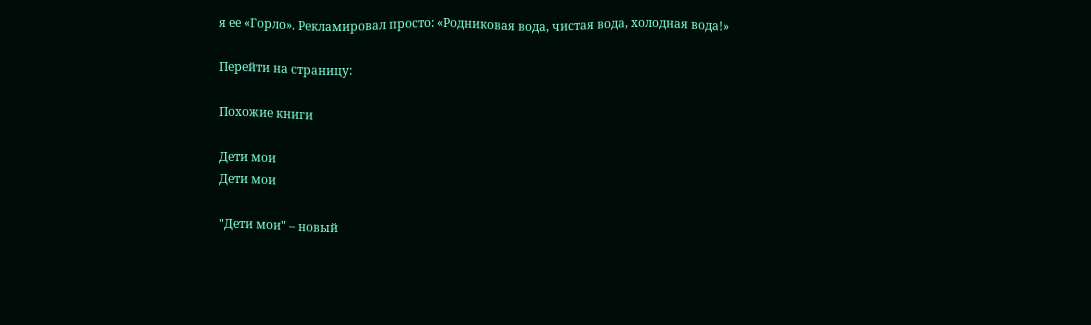я ее «Горло». Рекламировал просто: «Родниковая вода, чистая вода, холодная вода!»

Перейти на страницу:

Похожие книги

Дети мои
Дети мои

"Дети мои" – новый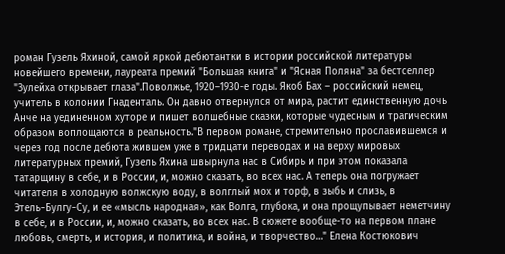роман Гузель Яхиной, самой яркой дебютантки в истории российской литературы новейшего времени, лауреата премий "Большая книга" и "Ясная Поляна" за бестселлер "Зулейха открывает глаза".Поволжье, 1920–1930-е годы. Якоб Бах – российский немец, учитель в колонии Гнаденталь. Он давно отвернулся от мира, растит единственную дочь Анче на уединенном хуторе и пишет волшебные сказки, которые чудесным и трагическим образом воплощаются в реальность."В первом романе, стремительно прославившемся и через год после дебюта жившем уже в тридцати переводах и на верху мировых литературных премий, Гузель Яхина швырнула нас в Сибирь и при этом показала татарщину в себе, и в России, и, можно сказать, во всех нас. А теперь она погружает читателя в холодную волжскую воду, в волглый мох и торф, в зыбь и слизь, в Этель−Булгу−Су, и ее «мысль народная», как Волга, глубока, и она прощупывает неметчину в себе, и в России, и, можно сказать, во всех нас. В сюжете вообще-то на первом плане любовь, смерть, и история, и политика, и война, и творчество…" Елена Костюкович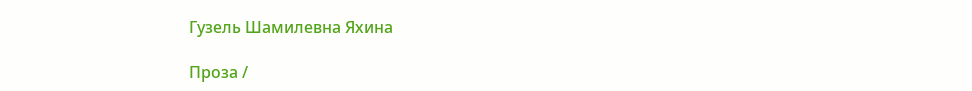Гузель Шамилевна Яхина

Проза /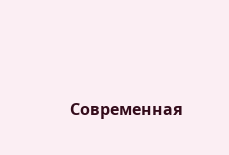Современная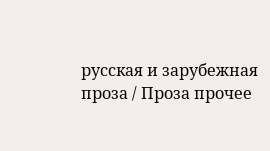русская и зарубежная проза / Проза прочее